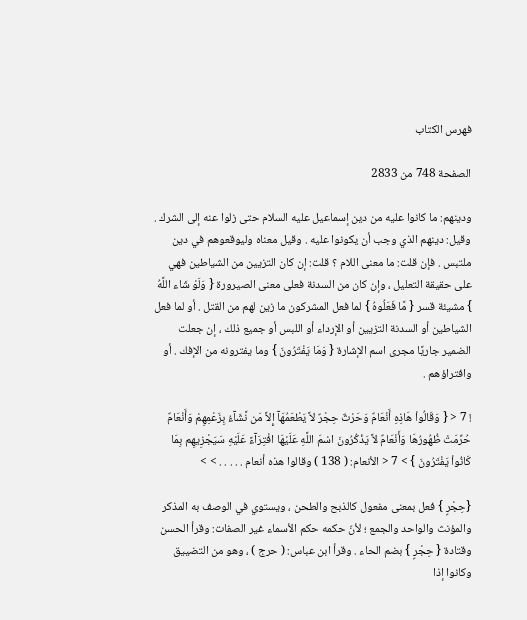فهرس الكتاب

الصفحة 748 من 2833

ودينهم: ما كانوا عليه من دين إسماعيل عليه السلام حتى زلوا عنه إلى الشرك . وقيل: دينهم الذي وجب أن يكونوا عليه . وقيل معناه وليوقعوهم في دين ملتبس . فإن قلت: ما معنى اللام ؟ قلت: إن كان التزيين من الشياطين فهي على حقيقة التعليل ، وإن كان من السدنة فعلى معنى الصيرورة { وَلَوْ شَاء اللَّهُ } مشيئة قسر { مَّا فَعَلُوهُ } لما فعل المشركون ما زين لهم من القتل . أو لما فعل الشياطين أو السدنة التزيين أو الإرداء أو اللبس أو جميع ذلك ، إن جعلت الضمير جاريًا مجرى اسم الإشارة { وَمَا يَفْتَرُونَ } وما يفترونه من الإفك . أو وافتراؤهم .

! 7 < { وَقَالُواْ هَاذِهِ أَنْعَامٌ وَحَرْثٌ حِجْرٌ لاَّ يَطْعَمُهَآ إِلاَّ مَن نَّشَآءُ بِزَعْمِهِمْ وَأَنْعَامٌ حُرِّمَتْ ظُهُورُهَا وَأَنْعَامٌ لاَّ يَذْكُرُونَ اسْمَ اللَّهِ عَلَيْهَا افْتِرَآءً عَلَيْهِ سَيَجْزِيهِم بِمَا كَانُواْ يَفْتَرُونَ } > 7 < الأنعام: ( 138 ) وقالوا هذه أنعام . . . . . > >

{حِجْرٍ } فعل بمعنى مفعول كالذبح والطحن ، ويستوي في الوصف به المذكر والمؤنث والواحد والجمع ؛ لأنّ حكمه حكم الأسماء غير الصفات: وقرأ الحسن وقتادة { حِجْرٍ } بضم الحاء . وقرأ ابن عباس: ( حرج ) ، وهو من التضييق وكانوا إذا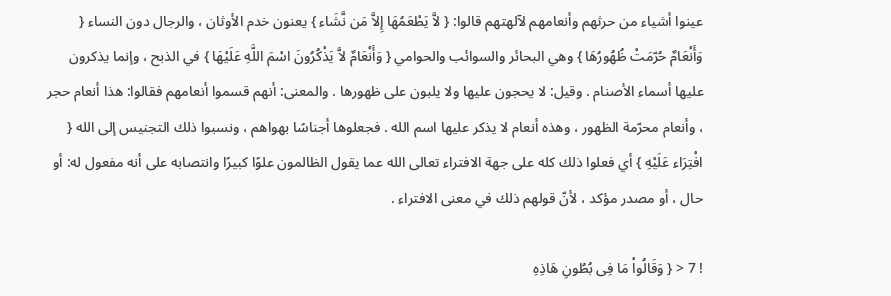عينوا أشياء من حرثهم وأنعامهم لآلهتهم قالوا: { لاَّ يَطْعَمُهَا إِلاَّ مَن نَّشَاء } يعنون خدم الأوثان ، والرجال دون النساء { وَأَنْعَامٌ حُرّمَتْ ظُهُورُهَا } وهي البحائر والسوائب والحوامي { وَأَنْعَامٌ لاَّ يَذْكُرُونَ اسْمَ اللَّهِ عَلَيْهَا } في الذبح ، وإنما يذكرون عليها أسماء الأصنام . وقيل: لا يحجون عليها ولا يلبون على ظهورها . والمعنى: أنهم قسموا أنعامهم فقالوا: هذا أنعام حجر ، وأنعام محرّمة الظهور ، وهذه أنعام لا يذكر عليها اسم الله . فجعلوها أجناسًا بهواهم ، ونسبوا ذلك التجنيس إلى الله { افْتِرَاء عَلَيْهِ } أي فعلوا ذلك كله على جهة الافتراء تعالى الله عما يقول الظالمون علوًا كبيرًا وانتصابه على أنه مفعول له: أو حال ، أو مصدر مؤكد ، لأنّ قولهم ذلك في معنى الافتراء .

! 7 < { وَقَالُواْ مَا فِى بُطُونِ هَاذِهِ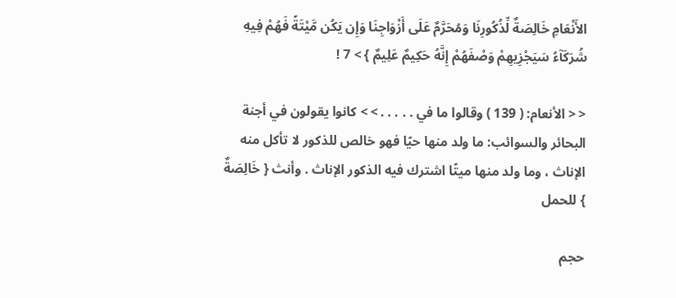الأَنْعَامِ خَالِصَةٌ لِّذُكُورِنَا وَمُحَرَّمٌ عَلَى أَزْوَاجِنَا وَإِن يَكُن مَّيْتَةً فَهُمْ فِيهِ شُرَكَآءُ سَيَجْزِيهِمْ وَصْفَهُمْ إِنَّهُ حَكِيمٌ عَلِيمٌ } > 7 !

< < الأنعام: ( 139 ) وقالوا ما في . . . . . > > كانوا يقولون في أجنة البحائر والسوائب: ما ولد منها حيًا فهو خالص للذكور لا تأكل منه الإناث ، وما ولد منها ميتًا اشترك فيه الذكور الإناث . وأنث { خَالِصَةٌ } للحمل

حجم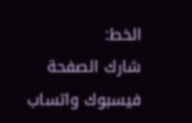الخط:
شارك الصفحة
فيسبوك واتساب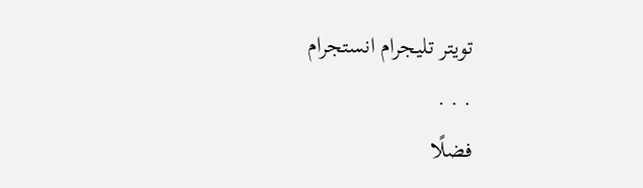تويتر تليجرام انستجرام
. . .
فضلًا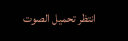انتظر تحميل الصوت